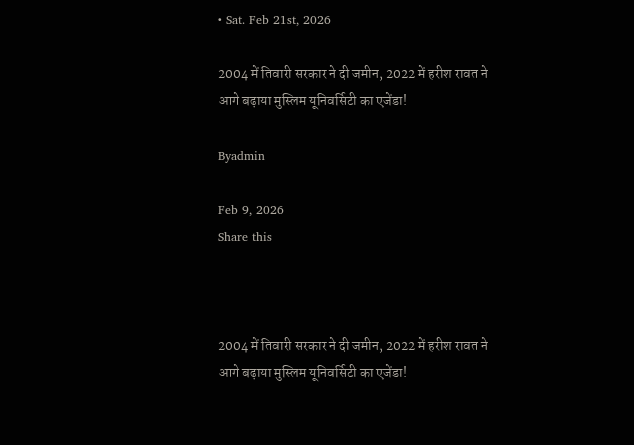• Sat. Feb 21st, 2026

2004 में तिवारी सरकार ने दी जमीन, 2022 में हरीश रावत ने आगे बढ़ाया मुस्लिम यूनिवर्सिटी का एजेंडा!

Byadmin

Feb 9, 2026
Share this



2004 में तिवारी सरकार ने दी जमीन, 2022 में हरीश रावत ने आगे बढ़ाया मुस्लिम यूनिवर्सिटी का एजेंडा!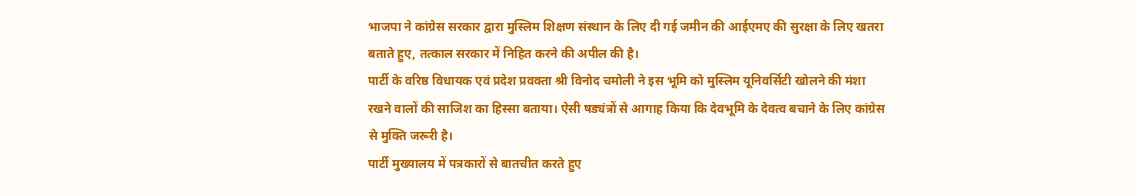भाजपा ने कांग्रेस सरकार द्वारा मुस्लिम शिक्षण संस्थान के लिए दी गई जमीन की आईएमए की सुरक्षा के लिए खतरा बताते हुए, तत्काल सरकार में निहित करने की अपील की है।
पार्टी के वरिष्ठ विधायक एवं प्रदेश प्रवक्ता श्री विनोद चमोली ने इस भूमि को मुस्लिम यूनिवर्सिटी खोलने की मंशा रखने वालों की साजिश का हिस्सा बताया। ऐसी षड्यंत्रों से आगाह किया कि देवभूमि के देवत्व बचाने के लिए कांग्रेस से मुक्ति जरूरी है।
पार्टी मुख्यालय में पत्रकारों से बातचीत करते हुए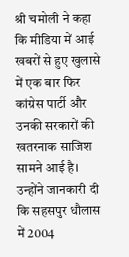श्री चमोली ने कहा कि मीडिया में आई खबरों से हुए खुलासे में एक बार फिर कांग्रेस पार्टी और उनकी सरकारों की खतरनाक साजिश सामने आई है। उन्होंने जानकारी दी कि सहसपुर धौलास में 2004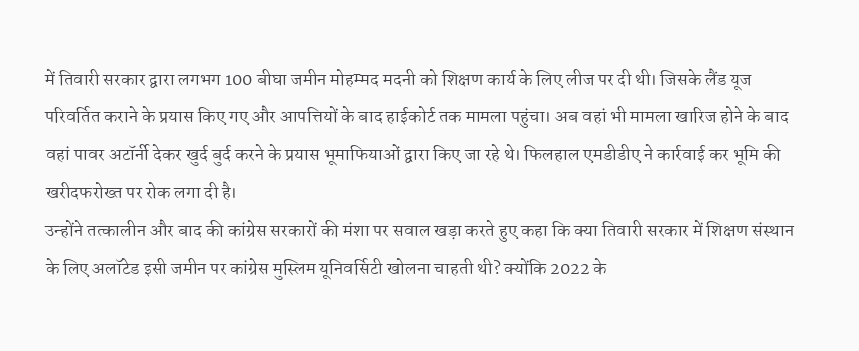में तिवारी सरकार द्वारा लगभग 100 बीघा जमीन मोहम्मद मदनी को शिक्षण कार्य के लिए लीज पर दी थी। जिसके लैंड यूज परिवर्तित कराने के प्रयास किए गए और आपत्तियों के बाद हाईकोर्ट तक मामला पहुंचा। अब वहां भी मामला खारिज होने के बाद वहां पावर अटॉर्नी देकर खुर्द बुर्द करने के प्रयास भूमाफियाओं द्वारा किए जा रहे थे। फिलहाल एमडीडीए ने कार्रवाई कर भूमि की खरीदफरोख्त पर रोक लगा दी है।
उन्होंने तत्कालीन और बाद की कांग्रेस सरकारों की मंशा पर सवाल खड़ा करते हुए कहा कि क्या तिवारी सरकार में शिक्षण संस्थान के लिए अलॉटेड इसी जमीन पर कांग्रेस मुस्लिम यूनिवर्सिटी खोलना चाहती थी? क्योंकि 2022 के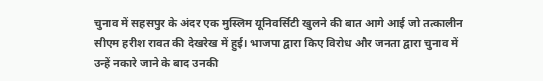चुनाव में सहसपुर के अंदर एक मुस्लिम यूनिवर्सिटी खुलने की बात आगे आई जो तत्कालीन सीएम हरीश रावत की देखरेख में हुई। भाजपा द्वारा किए विरोध और जनता द्वारा चुनाव में उन्हें नकारे जाने के बाद उनकी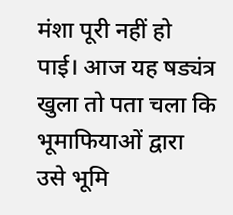मंशा पूरी नहीं हो पाई। आज यह षड्यंत्र खुला तो पता चला कि भूमाफियाओं द्वारा उसे भूमि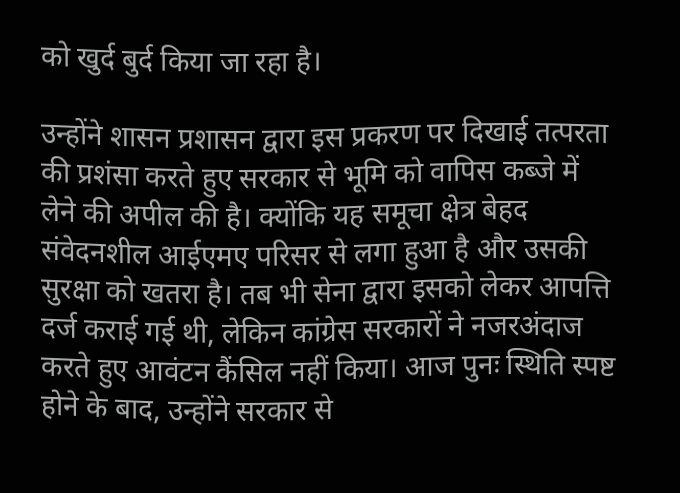को खुर्द बुर्द किया जा रहा है।

उन्होंने शासन प्रशासन द्वारा इस प्रकरण पर दिखाई तत्परता की प्रशंसा करते हुए सरकार से भूमि को वापिस कब्जे में लेने की अपील की है। क्योंकि यह समूचा क्षेत्र बेहद संवेदनशील आईएमए परिसर से लगा हुआ है और उसकी सुरक्षा को खतरा है। तब भी सेना द्वारा इसको लेकर आपत्ति दर्ज कराई गई थी, लेकिन कांग्रेस सरकारों ने नजरअंदाज करते हुए आवंटन कैंसिल नहीं किया। आज पुनः स्थिति स्पष्ट होने के बाद, उन्होंने सरकार से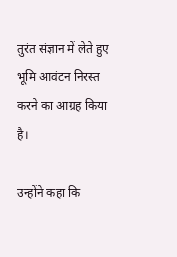तुरंत संज्ञान में लेते हुए भूमि आवंटन निरस्त करने का आग्रह किया है।

उन्होंने कहा कि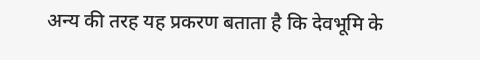अन्य की तरह यह प्रकरण बताता है कि देवभूमि के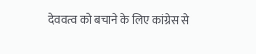देववत्व को बचाने के लिए कांग्रेस से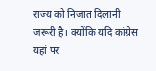राज्य को निजात दिलानी जरूरी है। क्योंकि यदि कांग्रेस यहां पर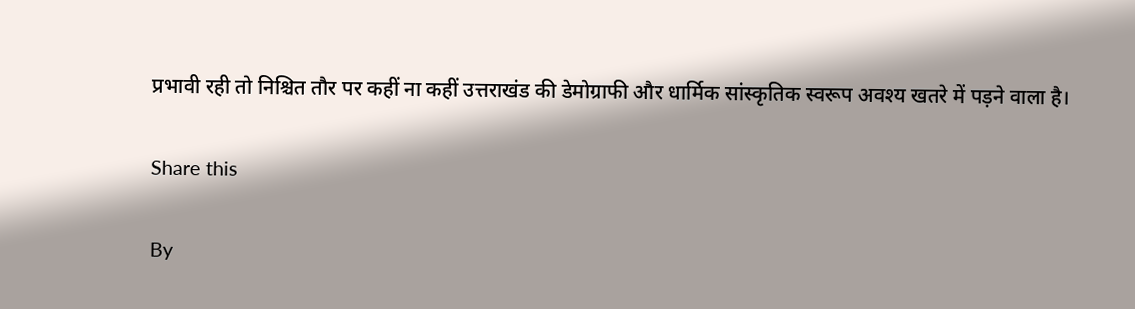प्रभावी रही तो निश्चित तौर पर कहीं ना कहीं उत्तराखंड की डेमोग्राफी और धार्मिक सांस्कृतिक स्वरूप अवश्य खतरे में पड़ने वाला है।

Share this

By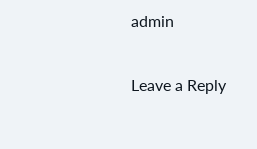admin

Leave a Reply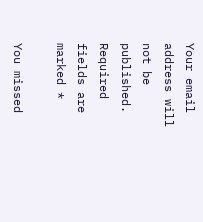Your email address will not be published. Required fields are marked *

You missed